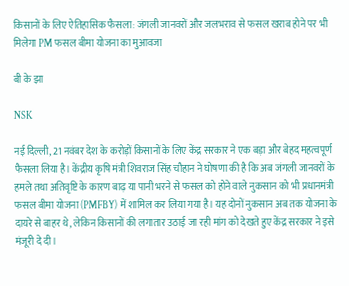किसानों के लिए ऐतिहासिक फैसला: जंगली जानवरों और जलभराव से फसल खराब होने पर भी मिलेगा PM फसल बीमा योजना का मुआवजा

बी के झा

NSK

नई दिल्ली, 21 नवंबर देश के करोड़ों किसानों के लिए केंद्र सरकार ने एक बड़ा और बेहद महत्वपूर्ण फैसला लिया है। केंद्रीय कृषि मंत्री शिवराज सिंह चौहान ने घोषणा की है कि अब जंगली जानवरों के हमले तथा अतिवृष्टि के कारण बाढ़ या पानी भरने से फसल को होने वाले नुकसान को भी प्रधानमंत्री फसल बीमा योजना (PMFBY) में शामिल कर लिया गया है। यह दोनों नुकसान अब तक योजना के दायरे से बाहर थे, लेकिन किसानों की लगातार उठाई जा रही मांग को देखते हुए केंद्र सरकार ने इसे मंजूरी दे दी।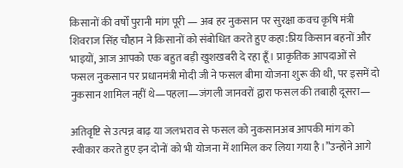किसानों की वर्षों पुरानी मांग पूरी — अब हर नुकसान पर सुरक्षा कवच कृषि मंत्री शिवराज सिंह चौहान ने किसानों को संबोधित करते हुए कहा:प्रिय किसान बहनों और भाइयों, आज आपको एक बहुत बड़ी खुशखबरी दे रहा हूँ। प्राकृतिक आपदाओं से फसल नुकसान पर प्रधानमंत्री मोदी जी ने फसल बीमा योजना शुरू की थी, पर इसमें दो नुकसान शामिल नहीं थे—पहला—जंगली जानवरों द्वारा फसल की तबाही दूसरा—

अतिवृष्टि से उत्पन्न बाढ़ या जलभराव से फसल को नुकसानअब आपकी मांग को स्वीकार करते हुए इन दोनों को भी योजना में शामिल कर लिया गया है।”उन्होंने आगे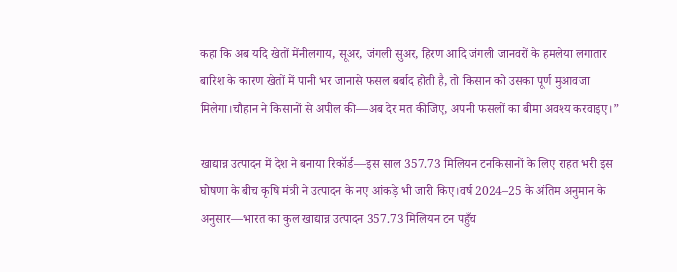कहा कि अब यदि खेतों मेंनीलगाय, सूअर, जंगली सुअर, हिरण आदि जंगली जानवरों के हमलेया लगातार बारिश के कारण खेतों में पानी भर जानासे फसल बर्बाद होती है, तो किसान को उसका पूर्ण मुआवजा मिलेगा।चौहान ने किसानों से अपील की—अब देर मत कीजिए, अपनी फसलों का बीमा अवश्य करवाइए।”

खाद्यान्न उत्पादन में देश ने बनाया रिकॉर्ड—इस साल 357.73 मिलियन टनकिसानों के लिए राहत भरी इस घोषणा के बीच कृषि मंत्री ने उत्पादन के नए आंकड़े भी जारी किए।वर्ष 2024–25 के अंतिम अनुमान के अनुसार—भारत का कुल खाद्यान्न उत्पादन 357.73 मिलियन टन पहुँच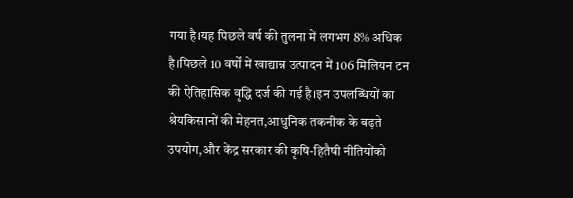गया है।यह पिछले वर्ष की तुलना में लगभग 8% अधिक है।पिछले 10 वर्षों में खाद्यान्न उत्पादन में 106 मिलियन टन की ऐतिहासिक वृद्धि दर्ज की गई है।इन उपलब्धियों का श्रेयकिसानों की मेहनत,आधुनिक तकनीक के बढ़ते उपयोग,और केंद्र सरकार की कृषि-हितैषी नीतियोंको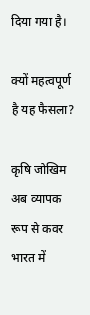दिया गया है।

क्यों महत्वपूर्ण है यह फैसला?

कृषि जोखिम अब व्यापक रूप से कवर भारत में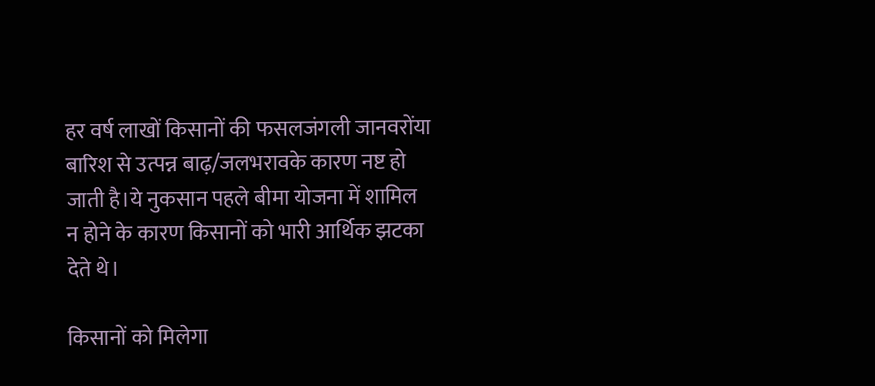हर वर्ष लाखों किसानों की फसलजंगली जानवरोंया बारिश से उत्पन्न बाढ़/जलभरावके कारण नष्ट हो जाती है।ये नुकसान पहले बीमा योजना में शामिल न होने के कारण किसानों को भारी आर्थिक झटका देते थे।

किसानों को मिलेगा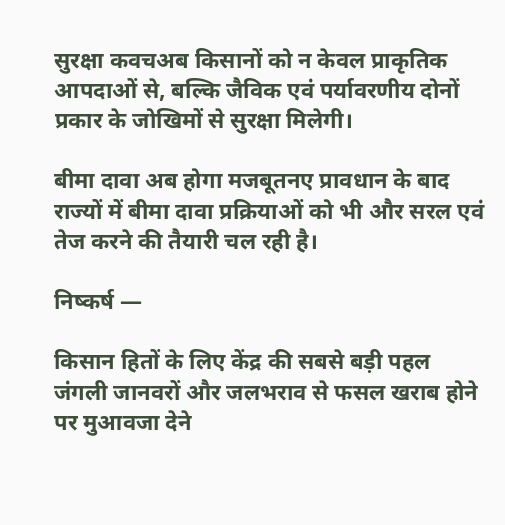सुरक्षा कवचअब किसानों को न केवल प्राकृतिक आपदाओं से, बल्कि जैविक एवं पर्यावरणीय दोनों प्रकार के जोखिमों से सुरक्षा मिलेगी।

बीमा दावा अब होगा मजबूतनए प्रावधान के बाद राज्यों में बीमा दावा प्रक्रियाओं को भी और सरल एवं तेज करने की तैयारी चल रही है।

निष्कर्ष —

किसान हितों के लिए केंद्र की सबसे बड़ी पहल जंगली जानवरों और जलभराव से फसल खराब होने पर मुआवजा देने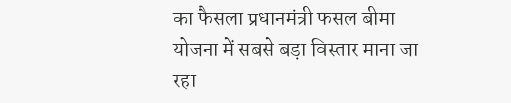का फैसला प्रधानमंत्री फसल बीमा योजना में सबसे बड़ा विस्तार माना जा रहा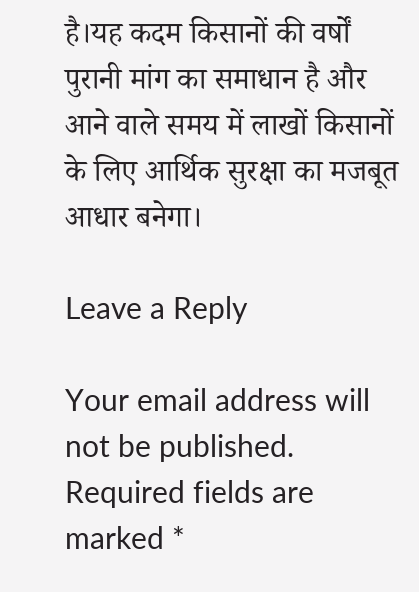है।यह कदम किसानों की वर्षों पुरानी मांग का समाधान है और आने वाले समय में लाखों किसानों के लिए आर्थिक सुरक्षा का मजबूत आधार बनेगा।

Leave a Reply

Your email address will not be published. Required fields are marked *